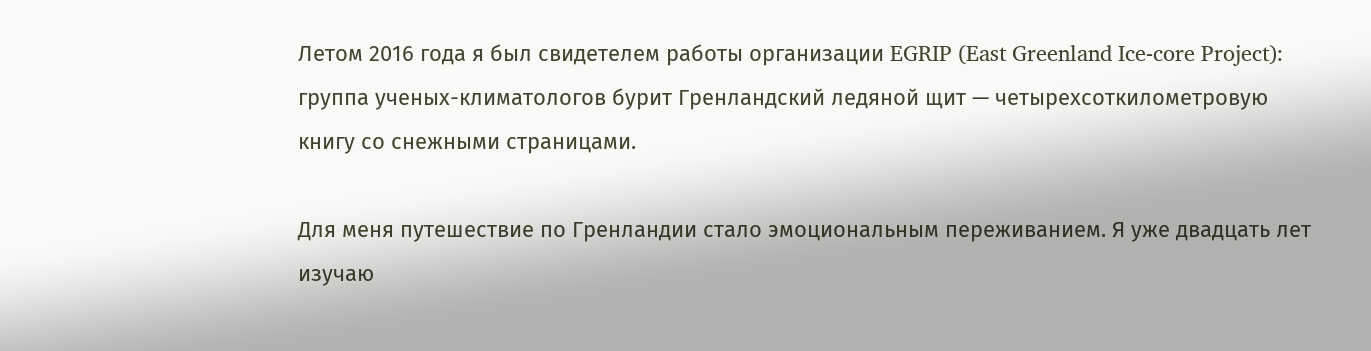Летом 2016 года я был свидетелем работы организации EGRIP (East Greenland Ice-core Project): группа ученых-климатологов бурит Гренландский ледяной щит — четырехсоткилометровую книгу со снежными страницами.

Для меня путешествие по Гренландии стало эмоциональным переживанием. Я уже двадцать лет изучаю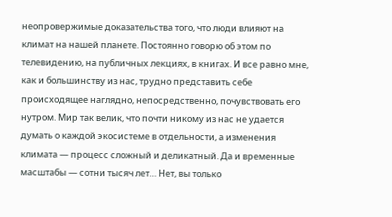неопровержимые доказательства того, что люди влияют на климат на нашей планете. Постоянно говорю об этом по телевидению, на публичных лекциях, в книгах. И все равно мне, как и большинству из нас, трудно представить себе происходящее наглядно, непосредственно, почувствовать его нутром. Мир так велик, что почти никому из нас не удается думать о каждой экосистеме в отдельности, а изменения климата — процесс сложный и деликатный. Да и временные масштабы — сотни тысяч лет… Нет, вы только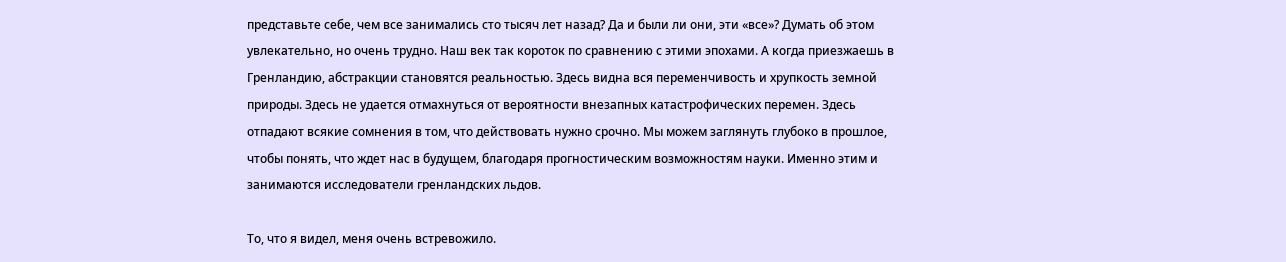представьте себе, чем все занимались сто тысяч лет назад? Да и были ли они, эти «все»? Думать об этом увлекательно, но очень трудно. Наш век так короток по сравнению с этими эпохами. А когда приезжаешь в Гренландию, абстракции становятся реальностью. Здесь видна вся переменчивость и хрупкость земной природы. Здесь не удается отмахнуться от вероятности внезапных катастрофических перемен. Здесь отпадают всякие сомнения в том, что действовать нужно срочно. Мы можем заглянуть глубоко в прошлое, чтобы понять, что ждет нас в будущем, благодаря прогностическим возможностям науки. Именно этим и занимаются исследователи гренландских льдов.

То, что я видел, меня очень встревожило.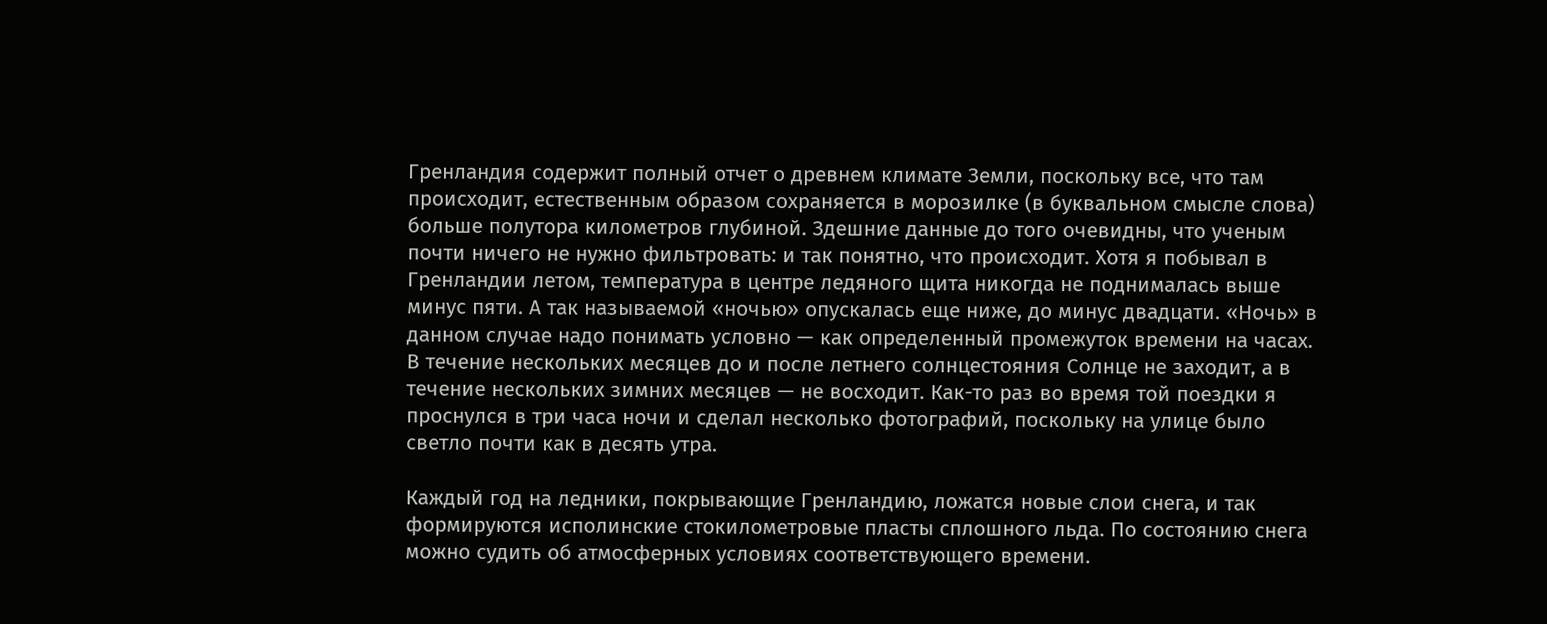Гренландия содержит полный отчет о древнем климате Земли, поскольку все, что там происходит, естественным образом сохраняется в морозилке (в буквальном смысле слова) больше полутора километров глубиной. Здешние данные до того очевидны, что ученым почти ничего не нужно фильтровать: и так понятно, что происходит. Хотя я побывал в Гренландии летом, температура в центре ледяного щита никогда не поднималась выше минус пяти. А так называемой «ночью» опускалась еще ниже, до минус двадцати. «Ночь» в данном случае надо понимать условно — как определенный промежуток времени на часах. В течение нескольких месяцев до и после летнего солнцестояния Солнце не заходит, а в течение нескольких зимних месяцев — не восходит. Как-то раз во время той поездки я проснулся в три часа ночи и сделал несколько фотографий, поскольку на улице было светло почти как в десять утра.

Каждый год на ледники, покрывающие Гренландию, ложатся новые слои снега, и так формируются исполинские стокилометровые пласты сплошного льда. По состоянию снега можно судить об атмосферных условиях соответствующего времени.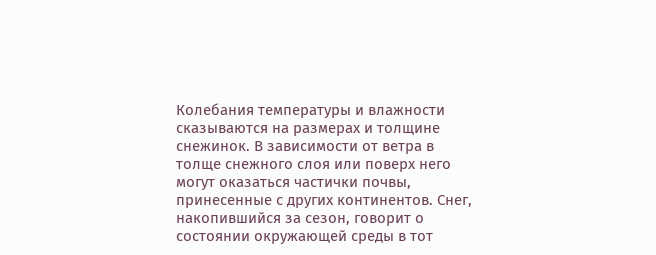Колебания температуры и влажности сказываются на размерах и толщине снежинок. В зависимости от ветра в толще снежного слоя или поверх него могут оказаться частички почвы, принесенные с других континентов. Снег, накопившийся за сезон, говорит о состоянии окружающей среды в тот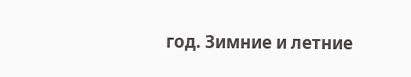год. Зимние и летние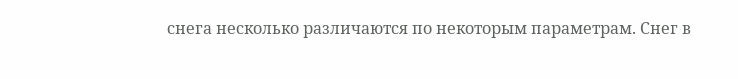снега несколько различаются по некоторым параметрам. Снег в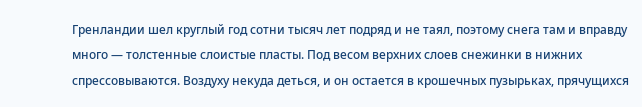Гренландии шел круглый год сотни тысяч лет подряд и не таял, поэтому снега там и вправду много — толстенные слоистые пласты. Под весом верхних слоев снежинки в нижних спрессовываются. Воздуху некуда деться, и он остается в крошечных пузырьках, прячущихся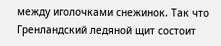между иголочками снежинок. Так что Гренландский ледяной щит состоит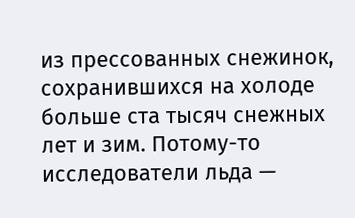из прессованных снежинок, сохранившихся на холоде больше ста тысяч снежных лет и зим. Потому-то исследователи льда —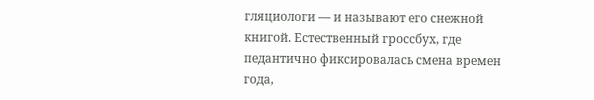гляциологи — и называют его снежной книгой. Естественный гроссбух, где педантично фиксировалась смена времен года,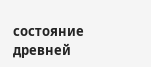состояние древней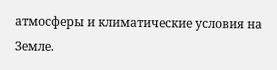атмосферы и климатические условия на Земле.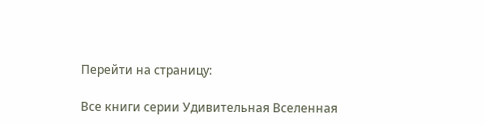Перейти на страницу:

Все книги серии Удивительная Вселенная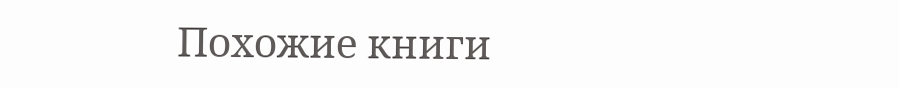Похожие книги